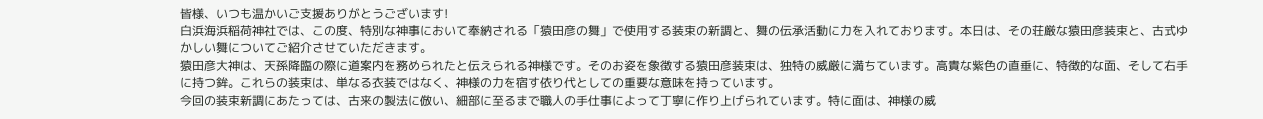皆様、いつも温かいご支援ありがとうございます!
白浜海浜稲荷神社では、この度、特別な神事において奉納される「猿田彦の舞」で使用する装束の新調と、舞の伝承活動に力を入れております。本日は、その荘厳な猿田彦装束と、古式ゆかしい舞についてご紹介させていただきます。
猿田彦大神は、天孫降臨の際に道案内を務められたと伝えられる神様です。そのお姿を象徴する猿田彦装束は、独特の威厳に満ちています。高貴な紫色の直垂に、特徴的な面、そして右手に持つ鉾。これらの装束は、単なる衣装ではなく、神様の力を宿す依り代としての重要な意味を持っています。
今回の装束新調にあたっては、古来の製法に倣い、細部に至るまで職人の手仕事によって丁寧に作り上げられています。特に面は、神様の威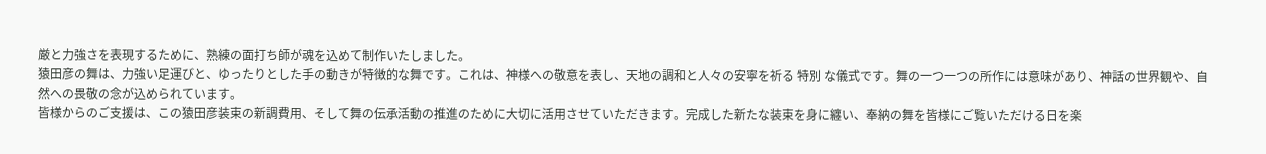厳と力強さを表現するために、熟練の面打ち師が魂を込めて制作いたしました。
猿田彦の舞は、力強い足運びと、ゆったりとした手の動きが特徴的な舞です。これは、神様への敬意を表し、天地の調和と人々の安寧を祈る 特別 な儀式です。舞の一つ一つの所作には意味があり、神話の世界観や、自然への畏敬の念が込められています。
皆様からのご支援は、この猿田彦装束の新調費用、そして舞の伝承活動の推進のために大切に活用させていただきます。完成した新たな装束を身に纏い、奉納の舞を皆様にご覧いただける日を楽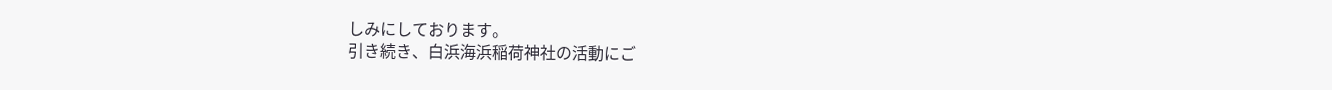しみにしております。
引き続き、白浜海浜稲荷神社の活動にご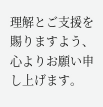理解とご支援を賜りますよう、心よりお願い申し上げます。